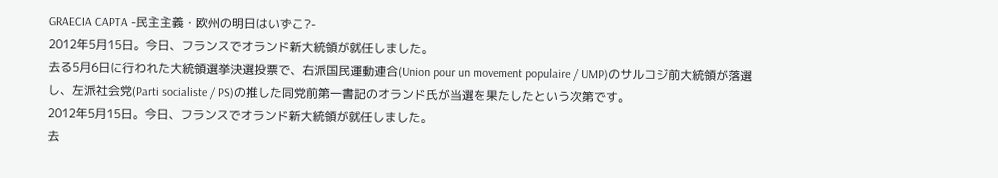GRAECIA CAPTA -民主主義・欧州の明日はいずこ?-
2012年5月15日。今日、フランスでオランド新大統領が就任しました。
去る5月6日に行われた大統領選挙決選投票で、右派国民運動連合(Union pour un movement populaire / UMP)のサルコジ前大統領が落選し、左派社会党(Parti socialiste / PS)の推した同党前第一書記のオランド氏が当選を果たしたという次第です。
2012年5月15日。今日、フランスでオランド新大統領が就任しました。
去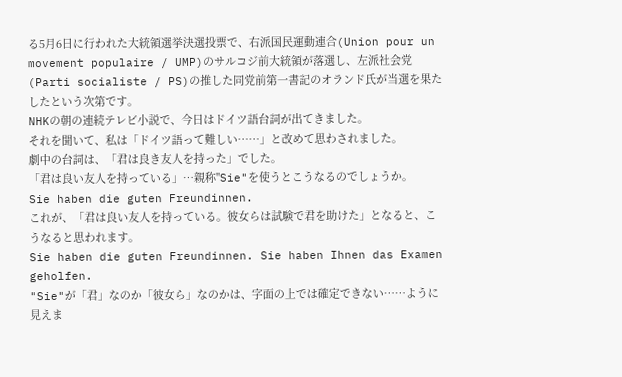る5月6日に行われた大統領選挙決選投票で、右派国民運動連合(Union pour un movement populaire / UMP)のサルコジ前大統領が落選し、左派社会党(Parti socialiste / PS)の推した同党前第一書記のオランド氏が当選を果たしたという次第です。
NHKの朝の連続テレビ小説で、今日はドイツ語台詞が出てきました。
それを聞いて、私は「ドイツ語って難しい……」と改めて思わされました。
劇中の台詞は、「君は良き友人を持った」でした。
「君は良い友人を持っている」…親称"Sie"を使うとこうなるのでしょうか。
Sie haben die guten Freundinnen.
これが、「君は良い友人を持っている。彼女らは試験で君を助けた」となると、こうなると思われます。
Sie haben die guten Freundinnen. Sie haben Ihnen das Examen geholfen.
"Sie"が「君」なのか「彼女ら」なのかは、字面の上では確定できない……ように見えま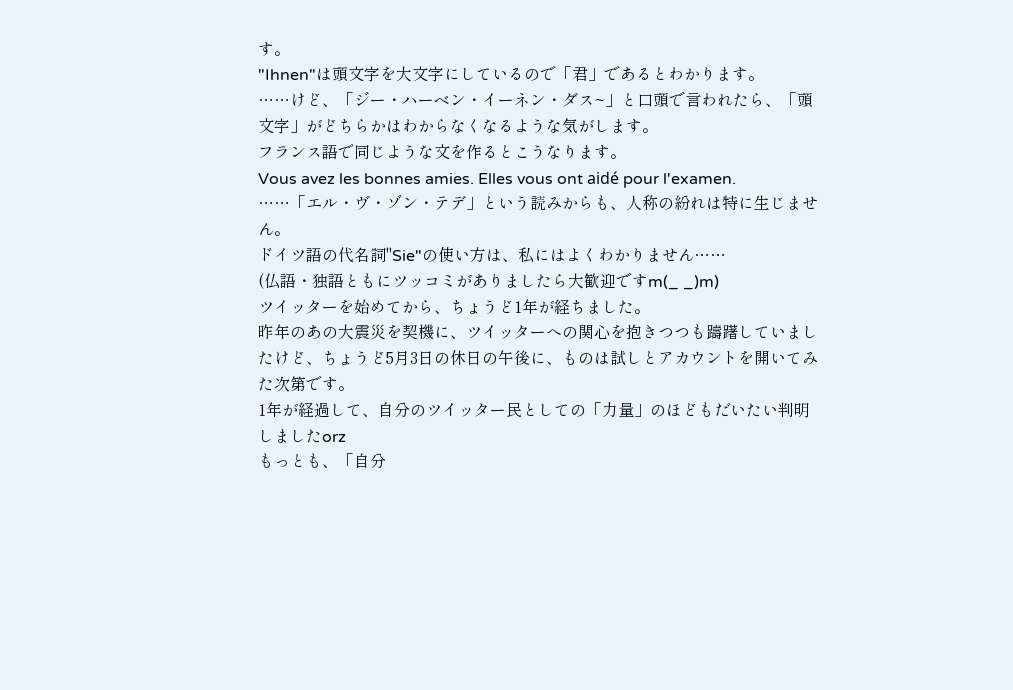す。
"Ihnen"は頭文字を大文字にしているので「君」であるとわかります。
……けど、「ジー・ハーベン・イーネン・ダス~」と口頭で言われたら、「頭文字」がどちらかはわからなくなるような気がします。
フランス語で同じような文を作るとこうなります。
Vous avez les bonnes amies. Elles vous ont aidé pour l'examen.
……「エル・ヴ・ゾン・テデ」という読みからも、人称の紛れは特に生じません。
ドイツ語の代名詞"Sie"の使い方は、私にはよくわかりません……
(仏語・独語ともにツッコミがありましたら大歓迎ですm(_ _)m)
ツイッターを始めてから、ちょうど1年が経ちました。
昨年のあの大震災を契機に、ツイッターへの関心を抱きつつも躊躇していましたけど、ちょうど5月3日の休日の午後に、ものは試しとアカウントを開いてみた次第です。
1年が経過して、自分のツイッター民としての「力量」のほどもだいたい判明しましたorz
もっとも、「自分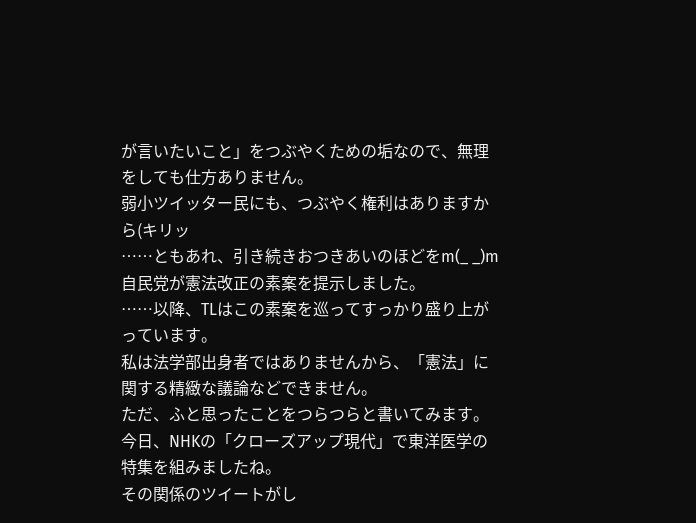が言いたいこと」をつぶやくための垢なので、無理をしても仕方ありません。
弱小ツイッター民にも、つぶやく権利はありますから(キリッ
……ともあれ、引き続きおつきあいのほどをm(_ _)m
自民党が憲法改正の素案を提示しました。
……以降、TLはこの素案を巡ってすっかり盛り上がっています。
私は法学部出身者ではありませんから、「憲法」に関する精緻な議論などできません。
ただ、ふと思ったことをつらつらと書いてみます。
今日、NHKの「クローズアップ現代」で東洋医学の特集を組みましたね。
その関係のツイートがし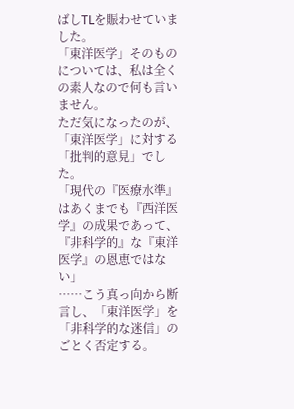ばしTLを賑わせていました。
「東洋医学」そのものについては、私は全くの素人なので何も言いません。
ただ気になったのが、「東洋医学」に対する「批判的意見」でした。
「現代の『医療水準』はあくまでも『西洋医学』の成果であって、『非科学的』な『東洋医学』の恩恵ではない」
……こう真っ向から断言し、「東洋医学」を「非科学的な迷信」のごとく否定する。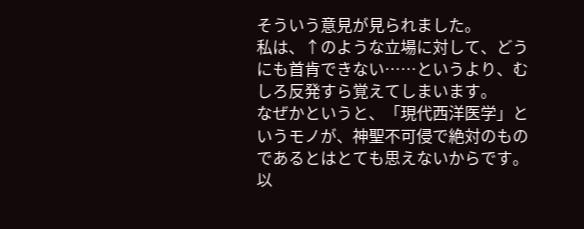そういう意見が見られました。
私は、↑のような立場に対して、どうにも首肯できない……というより、むしろ反発すら覚えてしまいます。
なぜかというと、「現代西洋医学」というモノが、神聖不可侵で絶対のものであるとはとても思えないからです。
以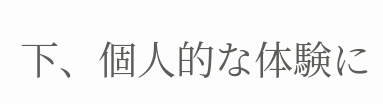下、個人的な体験に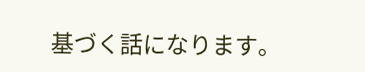基づく話になります。